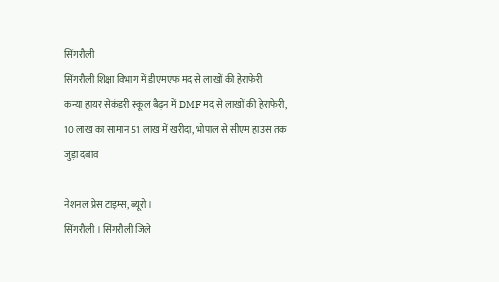सिंगरौली
सिंगरौली शिक्षा विभाग में डीएमएफ मद से लाखों की हेराफेरी
कन्या हायर सेकंडरी स्कूल बैढ़न में DMF मद से लाखों की हेराफेरी, 10 लाख का सामान 51 लाख में खरीदा, भोपाल से सीएम हाउस तक जुड़ा दबाव

नेशनल प्रेस टाइम्स, ब्यूरो।
सिंगरौली । सिंगरौली जिले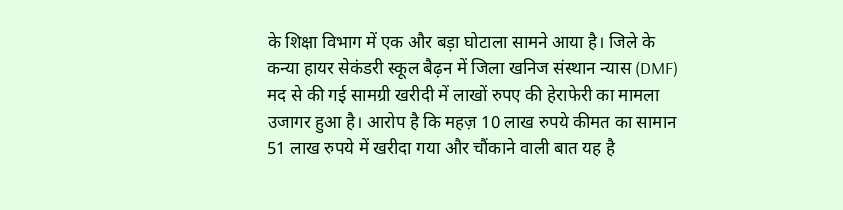के शिक्षा विभाग में एक और बड़ा घोटाला सामने आया है। जिले के कन्या हायर सेकंडरी स्कूल बैढ़न में जिला खनिज संस्थान न्यास (DMF) मद से की गई सामग्री खरीदी में लाखों रुपए की हेराफेरी का मामला उजागर हुआ है। आरोप है कि महज़ 10 लाख रुपये कीमत का सामान 51 लाख रुपये में खरीदा गया और चौंकाने वाली बात यह है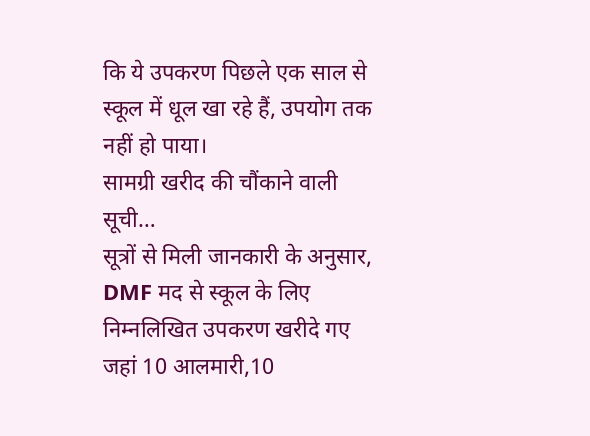कि ये उपकरण पिछले एक साल से स्कूल में धूल खा रहे हैं, उपयोग तक नहीं हो पाया।
सामग्री खरीद की चौंकाने वाली सूची…
सूत्रों से मिली जानकारी के अनुसार, DMF मद से स्कूल के लिए निम्नलिखित उपकरण खरीदे गए जहां 10 आलमारी,10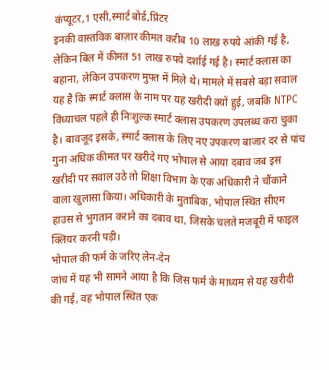कंप्यूटर,1 एसी,स्मार्ट बोर्ड,प्रिंटर
इनकी वास्तविक बाज़ार कीमत करीब 10 लाख रुपये आंकी गई है, लेकिन बिल में कीमत 51 लाख रुपये दर्शाई गई है। स्मार्ट क्लास का बहाना, लेकिन उपकरण मुफ्त में मिले थे। मामले में सबसे बड़ा सवाल यह है कि स्मार्ट क्लास के नाम पर यह खरीदी क्यों हुई, जबकि NTPC विंध्याचल पहले ही निःशुल्क स्मार्ट क्लास उपकरण उपलब्ध करा चुका है। बावजूद इसके, स्मार्ट क्लास के लिए नए उपकरण बाजार दर से पांच गुना अधिक कीमत पर खरीदे गए भोपाल से आया दबाव जब इस खरीदी पर सवाल उठे तो शिक्षा विभाग के एक अधिकारी ने चौंकाने वाला खुलासा किया। अधिकारी के मुताबिक, भोपाल स्थित सीएम हाउस से भुगतान कराने का दबाव था, जिसके चलते मजबूरी में फाइल क्लियर करनी पड़ी।
भोपाल की फर्म के जरिए लेन-देन
जांच में यह भी सामने आया है कि जिस फर्म के माध्यम से यह खरीदी की गई, वह भोपाल स्थित एक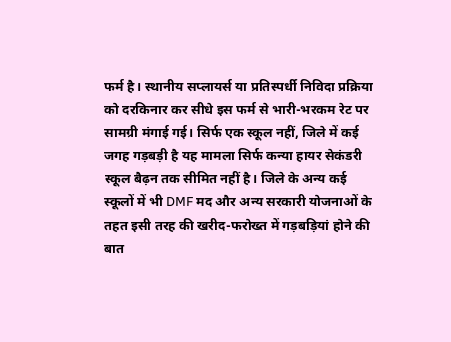फर्म है। स्थानीय सप्लायर्स या प्रतिस्पर्धी निविदा प्रक्रिया को दरकिनार कर सीधे इस फर्म से भारी-भरकम रेट पर सामग्री मंगाई गई। सिर्फ एक स्कूल नहीं, जिले में कई जगह गड़बड़ी है यह मामला सिर्फ कन्या हायर सेकंडरी स्कूल बैढ़न तक सीमित नहीं है। जिले के अन्य कई स्कूलों में भी DMF मद और अन्य सरकारी योजनाओं के तहत इसी तरह की खरीद-फरोख्त में गड़बड़ियां होने की बात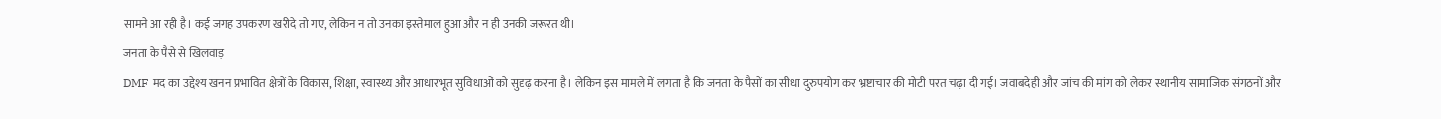सामने आ रही है। कई जगह उपकरण खरीदे तो गए, लेकिन न तो उनका इस्तेमाल हुआ और न ही उनकी जरूरत थी।
जनता के पैसे से खिलवाड़
DMF मद का उद्देश्य खनन प्रभावित क्षेत्रों के विकास, शिक्षा, स्वास्थ्य और आधारभूत सुविधाओं को सुदृढ़ करना है। लेकिन इस मामले में लगता है कि जनता के पैसों का सीधा दुरुपयोग कर भ्रष्टाचार की मोटी परत चढ़ा दी गई। जवाबदेही और जांच की मांग को लेकर स्थानीय सामाजिक संगठनों और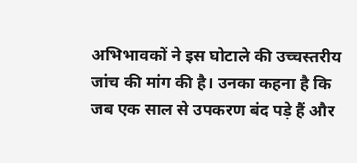अभिभावकों ने इस घोटाले की उच्चस्तरीय जांच की मांग की है। उनका कहना है कि जब एक साल से उपकरण बंद पड़े हैं और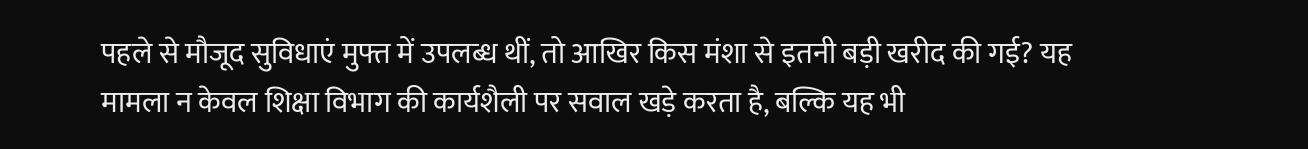पहले से मौजूद सुविधाएं मुफ्त में उपलब्ध थीं, तो आखिर किस मंशा से इतनी बड़ी खरीद की गई? यह मामला न केवल शिक्षा विभाग की कार्यशैली पर सवाल खड़े करता है, बल्कि यह भी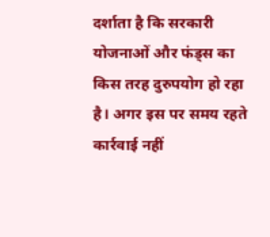दर्शाता है कि सरकारी योजनाओं और फंड्स का किस तरह दुरुपयोग हो रहा है। अगर इस पर समय रहते कार्रवाई नहीं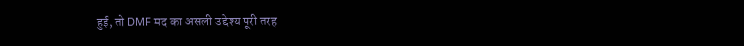हुई, तो DMF मद का असली उद्देश्य पूरी तरह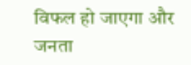विफल हो जाएगा और जनता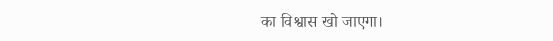का विश्वास खो जाएगा।